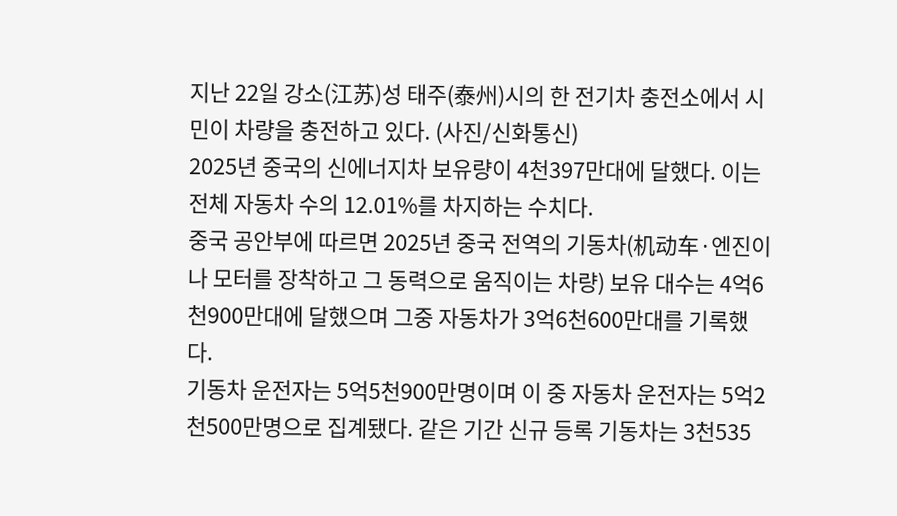지난 22일 강소(江苏)성 태주(泰州)시의 한 전기차 충전소에서 시민이 차량을 충전하고 있다. (사진/신화통신)
2025년 중국의 신에너지차 보유량이 4천397만대에 달했다. 이는 전체 자동차 수의 12.01%를 차지하는 수치다.
중국 공안부에 따르면 2025년 중국 전역의 기동차(机动车·엔진이나 모터를 장착하고 그 동력으로 움직이는 차량) 보유 대수는 4억6천900만대에 달했으며 그중 자동차가 3억6천600만대를 기록했다.
기동차 운전자는 5억5천900만명이며 이 중 자동차 운전자는 5억2천500만명으로 집계됐다. 같은 기간 신규 등록 기동차는 3천535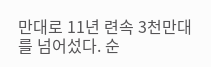만대로 11년 련속 3천만대를 넘어섰다. 순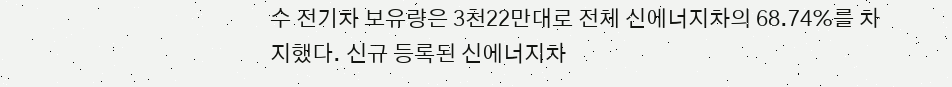수 전기차 보유량은 3천22만대로 전체 신에너지차의 68.74%를 차지했다. 신규 등록된 신에너지차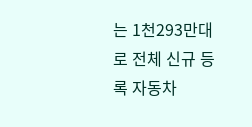는 1천293만대로 전체 신규 등록 자동차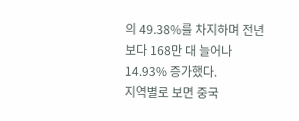의 49.38%를 차지하며 전년보다 168만 대 늘어나 14.93% 증가했다.
지역별로 보면 중국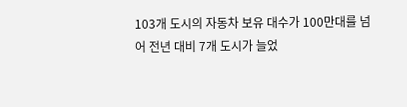103개 도시의 자동차 보유 대수가 100만대를 넘어 전년 대비 7개 도시가 늘었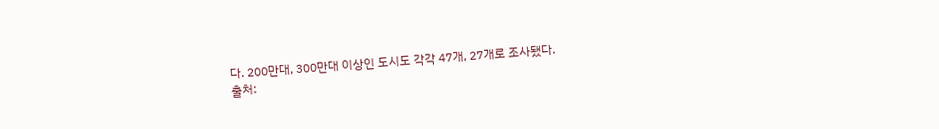다. 200만대, 300만대 이상인 도시도 각각 47개, 27개로 조사됐다.
출처: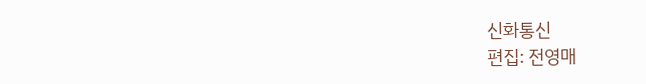신화통신
편집: 전영매